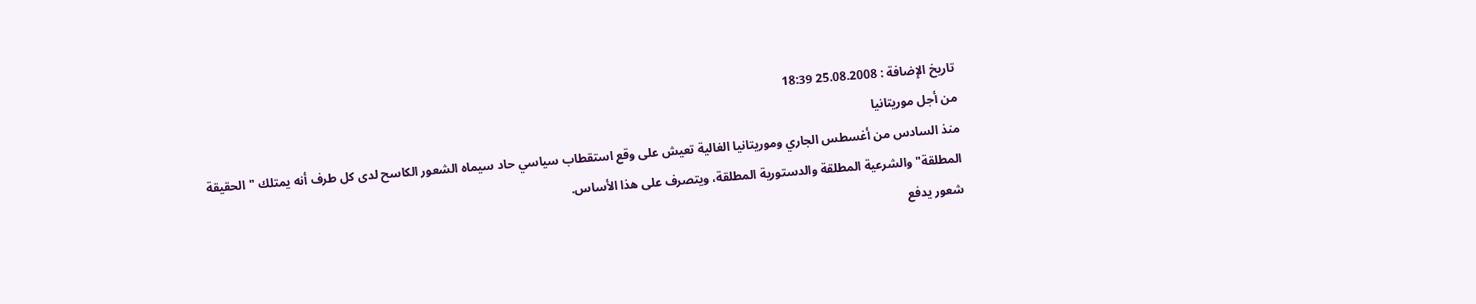تاريخ الإضافة : 25.08.2008 18:39
من أجل موريتانيا
منذ السادس من أغسطس الجاري وموريتانيا الغالية تعيش على وقع استقطاب سياسي حاد سيماه الشعور الكاسح لدى كل طرف أنه يمتلك "الحقيقة المطلقة" والشرعية المطلقة والدستورية المطلقة، ويتصرف على هذا الأساس.
شعور يدفع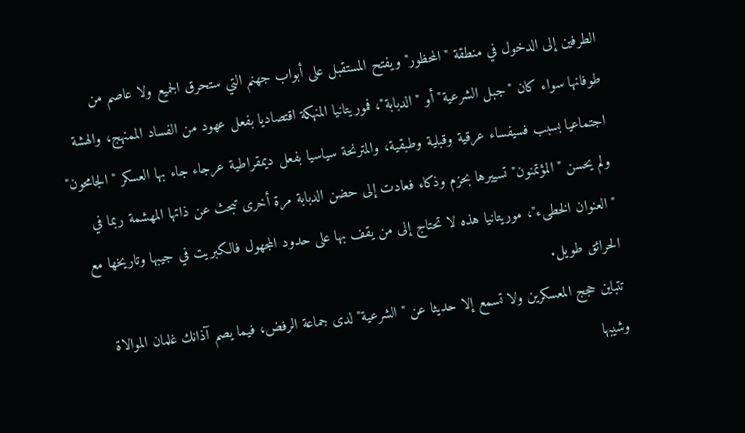الطرفين إلى الدخول في منطقة "المحظور" ويفتح المستقبل على أبواب جهنم التي ستحرق الجميع ولا عاصم من طوفانها سواء كان "جبل الشرعية" أو "الدبابة"، فموريتانيا المنهكة اقتصاديا بفعل عهود من الفساد الممنهج، والهشة اجتماعيا بسبب فسيفساء عرقية وقبلية وطبقية، والمترنحة سياسيا بفعل ديمقراطية عرجاء جاء بها العسكر "الجامحون" ولم يحسن "المؤتمنون" تسييرها بحزم وذكاء فعادت إلى حضن الدبابة مرة أخرى تبحث عن ذاتها المهشمة ربما في "العنوان الخطىء"، موريتانيا هذه لا تحتاج إلى من يقف بها على حدود المجهول فالكبريت في جيبها وتاريخها مع الحرائق طويل.
تتباين حجج المعسكرين ولا تسمع إلا حديثا عن "الشرعية" لدى جماعة الرفض، فيما يصم آذانك غلمان الموالاة وشيبها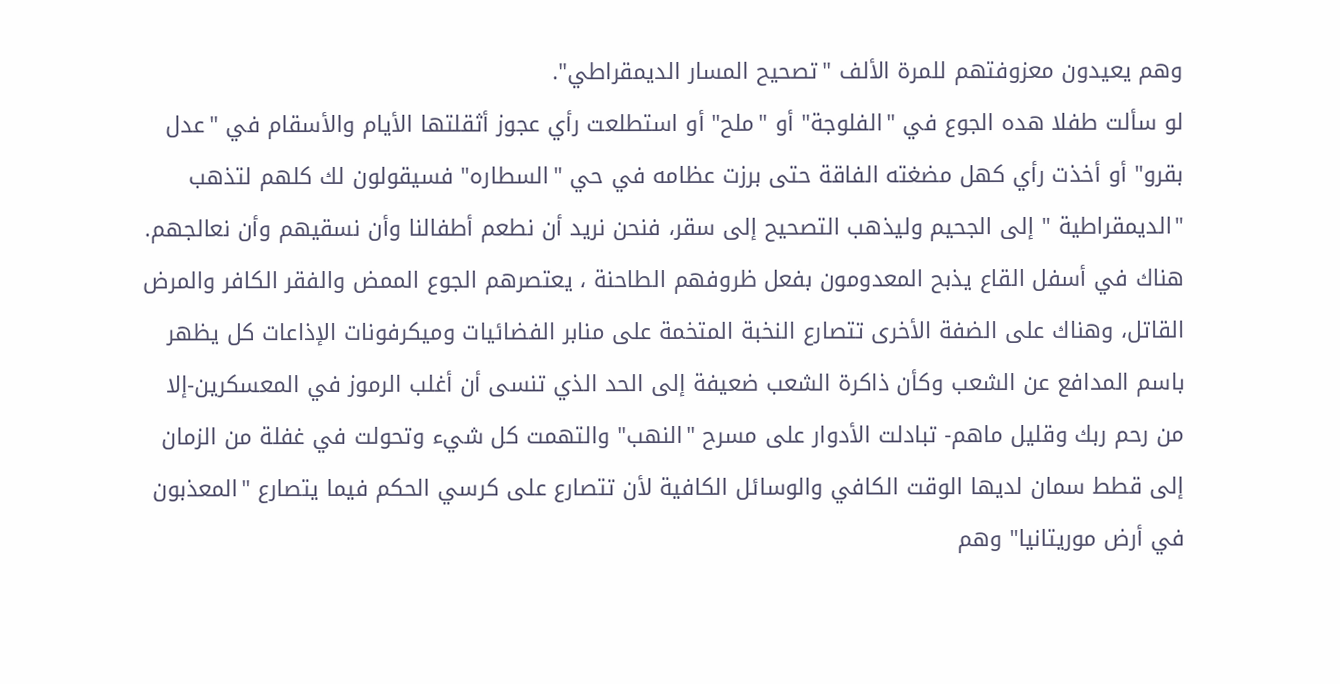وهم يعيدون معزوفتهم للمرة الألف "تصحيح المسار الديمقراطي".
لو سألت طفلا هده الجوع في "الفلوجة" أو "ملح" أو استطلعت رأي عجوز أثقلتها الأيام والأسقام في "عدل بقرو" أو أخذت رأي كهل مضغته الفاقة حتى برزت عظامه في حي "السطاره" فسيقولون لك كلهم لتذهب "الديمقراطية " إلى الجحيم وليذهب التصحيح إلى سقر، فنحن نريد أن نطعم أطفالنا وأن نسقيهم وأن نعالجهم.
هناك في أسفل القاع يذبح المعدومون بفعل ظروفهم الطاحنة ، يعتصرهم الجوع الممض والفقر الكافر والمرض القاتل، وهناك على الضفة الأخرى تتصارع النخبة المتخمة على منابر الفضائيات وميكرفونات الإذاعات كل يظهر باسم المدافع عن الشعب وكأن ذاكرة الشعب ضعيفة إلى الحد الذي تنسى أن أغلب الرموز في المعسكرين-إلا من رحم ربك وقليل ماهم- تبادلت الأدوار على مسرح "النهب" والتهمت كل شيء وتحولت في غفلة من الزمان إلى قطط سمان لديها الوقت الكافي والوسائل الكافية لأن تتصارع على كرسي الحكم فيما يتصارع "المعذبون في أرض موريتانيا" وهم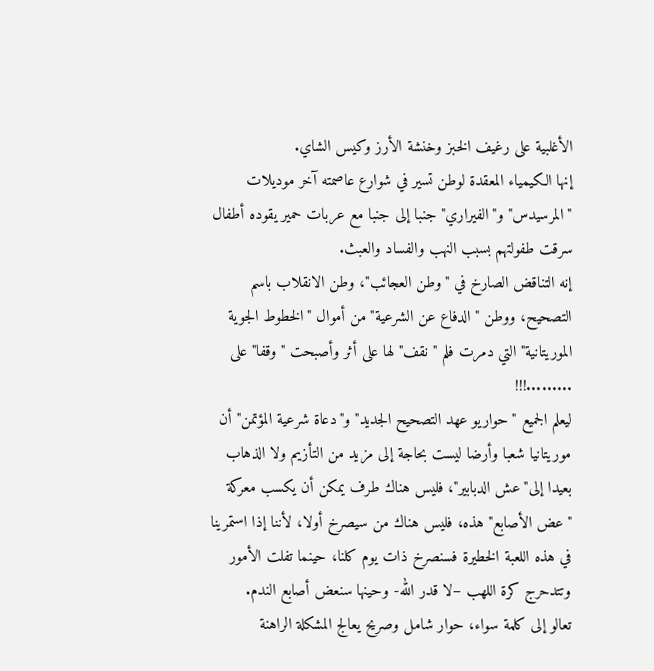الأغلبية على رغيف الخبز وخنشة الأرز وكيس الشاي.
إنها الكيمياء المعقدة لوطن تسير في شوارع عاصمته آخر موديلات "المرسيدس" و"الفيراري" جنبا إلى جنبا مع عربات حمير يقوده أطفال سرقت طفولتهم بسبب النهب والفساد والعبث.
إنه التناقض الصارخ في "وطن العجائب"، وطن الانقلاب باسم التصحيح، ووطن "الدفاع عن الشرعية" من أموال "الخطوط الجوية الموريتانية" التي دمرت فلم "نقف" لها على أثر وأصبحت "وقفا" على .........!!!
ليعلم الجميع "حواريو عهد التصحيح الجديد" و"دعاة شرعية المؤتمن" أن موريتانيا شعبا وأرضا ليست بحاجة إلى مزيد من التأزيم ولا الذهاب بعيدا إلى"عش الدبابير"، فليس هناك طرف يمكن أن يكسب معركة "عض الأصابع" هذه، فليس هناك من سيصرخ أولا، لأننا إذا استمرينا في هذه اللعبة الخطيرة فسنصرخ ذات يوم كلنا، حينما تفلت الأمور وتتدحرج كرة اللهب –لا قدر الله- وحينها سنعض أصابع الندم.
تعالو إلى كلمة سواء، حوار شامل وصريح يعالج المشكلة الراهنة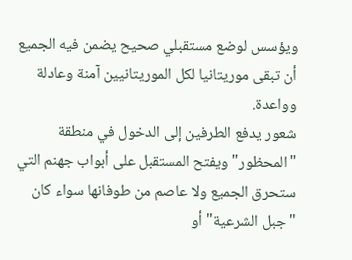ويؤسس لوضع مستقبلي صحيح يضمن فيه الجميع أن تبقى موريتانيا لكل الموريتانيين آمنة وعادلة وواعدة.
شعور يدفع الطرفين إلى الدخول في منطقة "المحظور" ويفتح المستقبل على أبواب جهنم التي ستحرق الجميع ولا عاصم من طوفانها سواء كان "جبل الشرعية" أو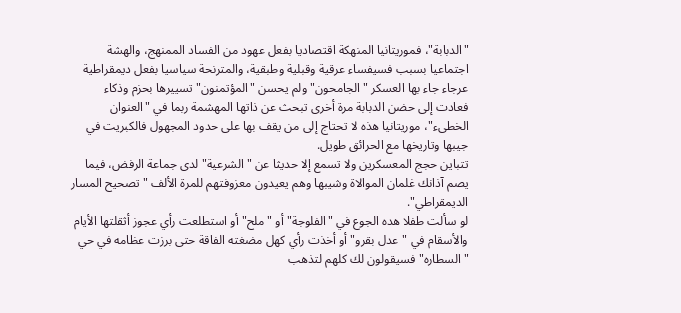"الدبابة"، فموريتانيا المنهكة اقتصاديا بفعل عهود من الفساد الممنهج، والهشة اجتماعيا بسبب فسيفساء عرقية وقبلية وطبقية، والمترنحة سياسيا بفعل ديمقراطية عرجاء جاء بها العسكر "الجامحون" ولم يحسن "المؤتمنون" تسييرها بحزم وذكاء فعادت إلى حضن الدبابة مرة أخرى تبحث عن ذاتها المهشمة ربما في "العنوان الخطىء"، موريتانيا هذه لا تحتاج إلى من يقف بها على حدود المجهول فالكبريت في جيبها وتاريخها مع الحرائق طويل.
تتباين حجج المعسكرين ولا تسمع إلا حديثا عن "الشرعية" لدى جماعة الرفض، فيما يصم آذانك غلمان الموالاة وشيبها وهم يعيدون معزوفتهم للمرة الألف "تصحيح المسار الديمقراطي".
لو سألت طفلا هده الجوع في "الفلوجة" أو "ملح" أو استطلعت رأي عجوز أثقلتها الأيام والأسقام في "عدل بقرو" أو أخذت رأي كهل مضغته الفاقة حتى برزت عظامه في حي "السطاره" فسيقولون لك كلهم لتذهب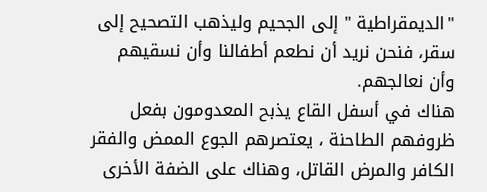"الديمقراطية " إلى الجحيم وليذهب التصحيح إلى سقر، فنحن نريد أن نطعم أطفالنا وأن نسقيهم وأن نعالجهم.
هناك في أسفل القاع يذبح المعدومون بفعل ظروفهم الطاحنة ، يعتصرهم الجوع الممض والفقر الكافر والمرض القاتل، وهناك على الضفة الأخرى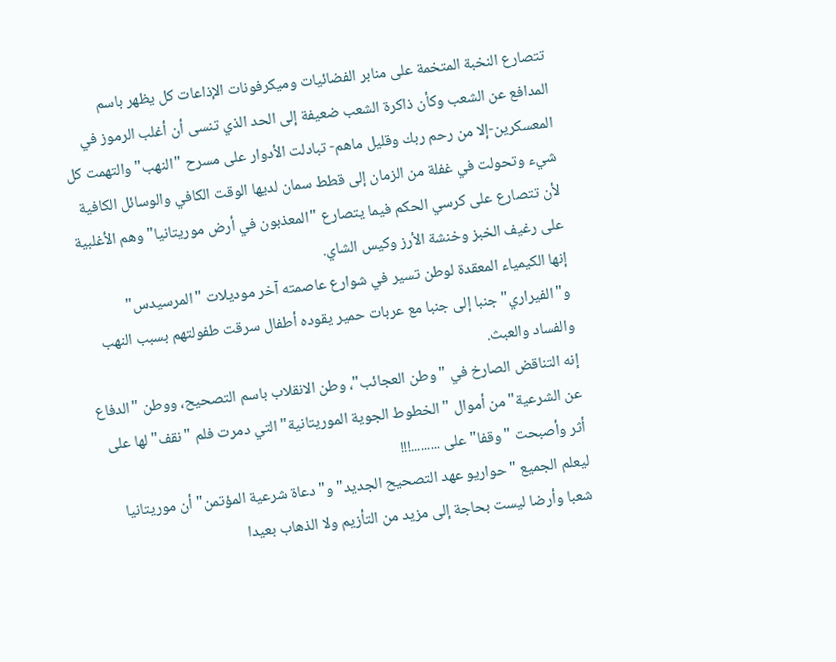تتصارع النخبة المتخمة على منابر الفضائيات وميكرفونات الإذاعات كل يظهر باسم المدافع عن الشعب وكأن ذاكرة الشعب ضعيفة إلى الحد الذي تنسى أن أغلب الرموز في المعسكرين-إلا من رحم ربك وقليل ماهم- تبادلت الأدوار على مسرح "النهب" والتهمت كل شيء وتحولت في غفلة من الزمان إلى قطط سمان لديها الوقت الكافي والوسائل الكافية لأن تتصارع على كرسي الحكم فيما يتصارع "المعذبون في أرض موريتانيا" وهم الأغلبية على رغيف الخبز وخنشة الأرز وكيس الشاي.
إنها الكيمياء المعقدة لوطن تسير في شوارع عاصمته آخر موديلات "المرسيدس" و"الفيراري" جنبا إلى جنبا مع عربات حمير يقوده أطفال سرقت طفولتهم بسبب النهب والفساد والعبث.
إنه التناقض الصارخ في "وطن العجائب"، وطن الانقلاب باسم التصحيح، ووطن "الدفاع عن الشرعية" من أموال "الخطوط الجوية الموريتانية" التي دمرت فلم "نقف" لها على أثر وأصبحت "وقفا" على .........!!!
ليعلم الجميع "حواريو عهد التصحيح الجديد" و"دعاة شرعية المؤتمن" أن موريتانيا شعبا وأرضا ليست بحاجة إلى مزيد من التأزيم ولا الذهاب بعيدا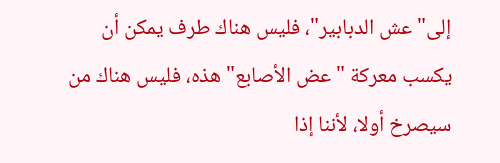إلى"عش الدبابير"، فليس هناك طرف يمكن أن يكسب معركة "عض الأصابع" هذه، فليس هناك من سيصرخ أولا، لأننا إذا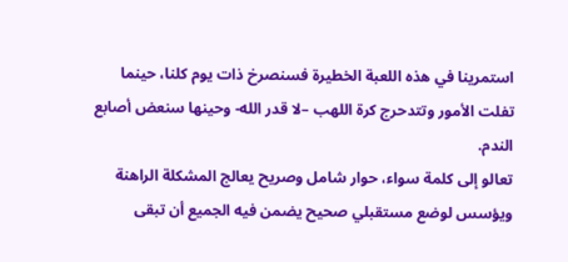استمرينا في هذه اللعبة الخطيرة فسنصرخ ذات يوم كلنا، حينما تفلت الأمور وتتدحرج كرة اللهب –لا قدر الله- وحينها سنعض أصابع الندم.
تعالو إلى كلمة سواء، حوار شامل وصريح يعالج المشكلة الراهنة ويؤسس لوضع مستقبلي صحيح يضمن فيه الجميع أن تبقى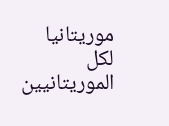موريتانيا لكل الموريتانيين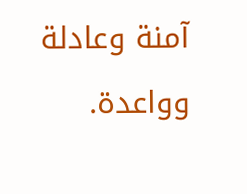آمنة وعادلة وواعدة.